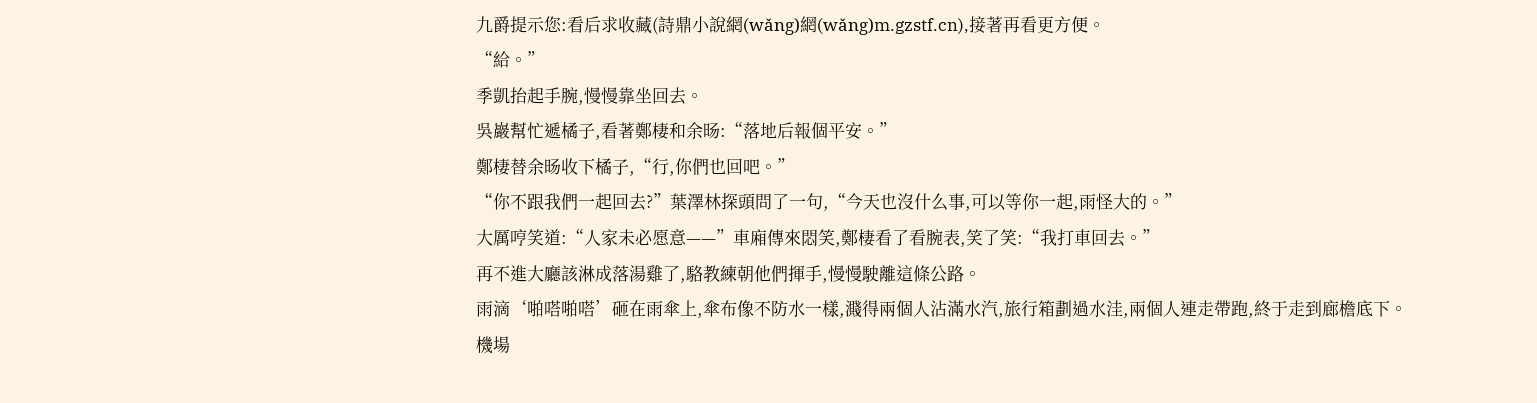九爵提示您:看后求收藏(詩鼎小說網(wǎng)網(wǎng)m.gzstf.cn),接著再看更方便。
“給。”
季凱抬起手腕,慢慢靠坐回去。
吳巖幫忙遞橘子,看著鄭棲和余旸:“落地后報個平安。”
鄭棲替余旸收下橘子,“行,你們也回吧。”
“你不跟我們一起回去?”葉澤林探頭問了一句,“今天也沒什么事,可以等你一起,雨怪大的。”
大厲哼笑道:“人家未必愿意——”車廂傳來悶笑,鄭棲看了看腕表,笑了笑:“我打車回去。”
再不進大廳該淋成落湯雞了,駱教練朝他們揮手,慢慢駛離這條公路。
雨滴‘啪嗒啪嗒’砸在雨傘上,傘布像不防水一樣,濺得兩個人沾滿水汽,旅行箱劃過水洼,兩個人連走帶跑,終于走到廊檐底下。
機場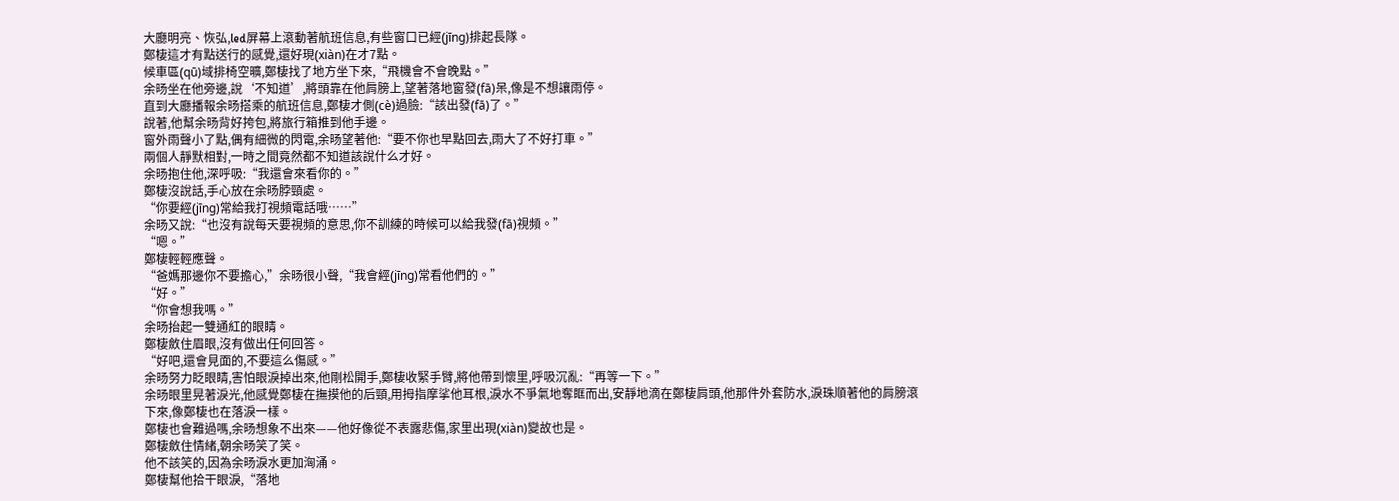大廳明亮、恢弘,led屏幕上滾動著航班信息,有些窗口已經(jīng)排起長隊。
鄭棲這才有點送行的感覺,還好現(xiàn)在才7點。
候車區(qū)域排椅空曠,鄭棲找了地方坐下來,“飛機會不會晚點。”
余旸坐在他旁邊,說‘不知道’,將頭靠在他肩膀上,望著落地窗發(fā)呆,像是不想讓雨停。
直到大廳播報余旸搭乘的航班信息,鄭棲才側(cè)過臉:“該出發(fā)了。”
說著,他幫余旸背好挎包,將旅行箱推到他手邊。
窗外雨聲小了點,偶有細微的閃電,余旸望著他:“要不你也早點回去,雨大了不好打車。”
兩個人靜默相對,一時之間竟然都不知道該說什么才好。
余旸抱住他,深呼吸:“我還會來看你的。”
鄭棲沒說話,手心放在余旸脖頸處。
“你要經(jīng)常給我打視頻電話哦……”
余旸又說:“也沒有說每天要視頻的意思,你不訓練的時候可以給我發(fā)視頻。”
“嗯。”
鄭棲輕輕應聲。
“爸媽那邊你不要擔心,”余旸很小聲,“我會經(jīng)常看他們的。”
“好。”
“你會想我嗎。”
余旸抬起一雙通紅的眼睛。
鄭棲斂住眉眼,沒有做出任何回答。
“好吧,還會見面的,不要這么傷感。”
余旸努力眨眼睛,害怕眼淚掉出來,他剛松開手,鄭棲收緊手臂,將他帶到懷里,呼吸沉亂:“再等一下。”
余旸眼里晃著淚光,他感覺鄭棲在撫摸他的后頸,用拇指摩挲他耳根,淚水不爭氣地奪眶而出,安靜地滴在鄭棲肩頭,他那件外套防水,淚珠順著他的肩膀滾下來,像鄭棲也在落淚一樣。
鄭棲也會難過嗎,余旸想象不出來——他好像從不表露悲傷,家里出現(xiàn)變故也是。
鄭棲斂住情緒,朝余旸笑了笑。
他不該笑的,因為余旸淚水更加洶涌。
鄭棲幫他拾干眼淚,“落地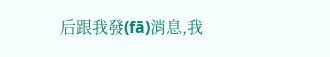后跟我發(fā)消息,我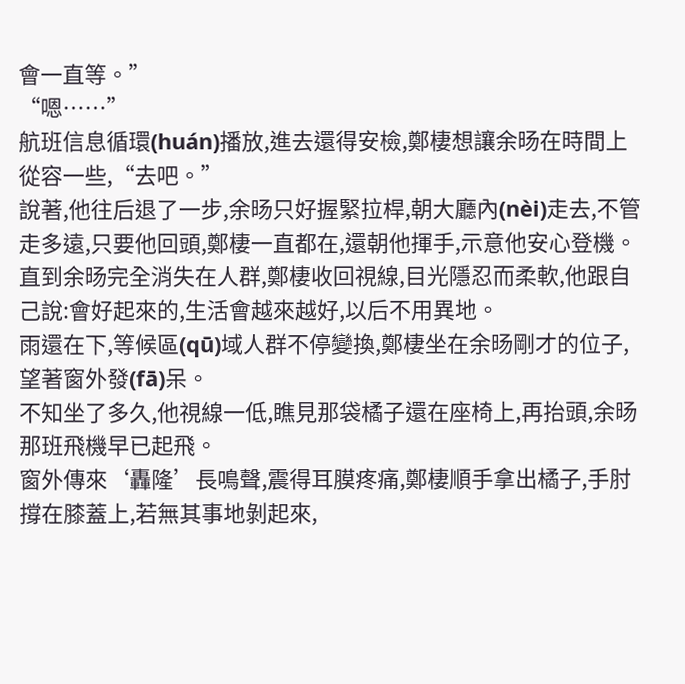會一直等。”
“嗯……”
航班信息循環(huán)播放,進去還得安檢,鄭棲想讓余旸在時間上從容一些,“去吧。”
說著,他往后退了一步,余旸只好握緊拉桿,朝大廳內(nèi)走去,不管走多遠,只要他回頭,鄭棲一直都在,還朝他揮手,示意他安心登機。
直到余旸完全消失在人群,鄭棲收回視線,目光隱忍而柔軟,他跟自己說:會好起來的,生活會越來越好,以后不用異地。
雨還在下,等候區(qū)域人群不停變換,鄭棲坐在余旸剛才的位子,望著窗外發(fā)呆。
不知坐了多久,他視線一低,瞧見那袋橘子還在座椅上,再抬頭,余旸那班飛機早已起飛。
窗外傳來‘轟隆’長鳴聲,震得耳膜疼痛,鄭棲順手拿出橘子,手肘撐在膝蓋上,若無其事地剝起來,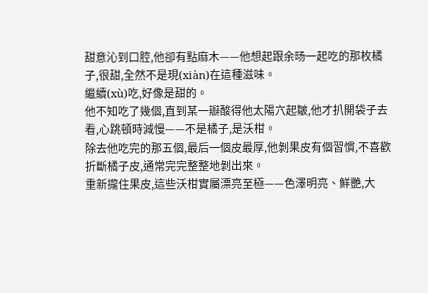甜意沁到口腔,他卻有點麻木——他想起跟余旸一起吃的那枚橘子,很甜,全然不是現(xiàn)在這種滋味。
繼續(xù)吃,好像是甜的。
他不知吃了幾個,直到某一瓣酸得他太陽穴起皺,他才扒開袋子去看,心跳頓時減慢——不是橘子,是沃柑。
除去他吃完的那五個,最后一個皮最厚,他剝果皮有個習慣,不喜歡折斷橘子皮,通常完完整整地剝出來。
重新攏住果皮,這些沃柑實屬漂亮至極——色澤明亮、鮮艷,大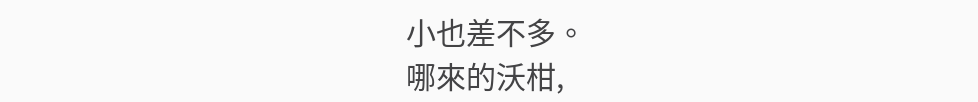小也差不多。
哪來的沃柑,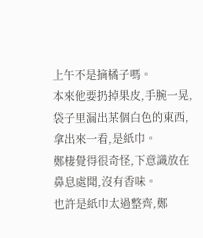上午不是摘橘子嗎。
本來他要扔掉果皮,手腕一晃,袋子里漏出某個白色的東西,拿出來一看,是紙巾。
鄭棲覺得很奇怪,下意識放在鼻息處聞,沒有香味。
也許是紙巾太過整齊,鄭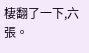棲翻了一下,六張。